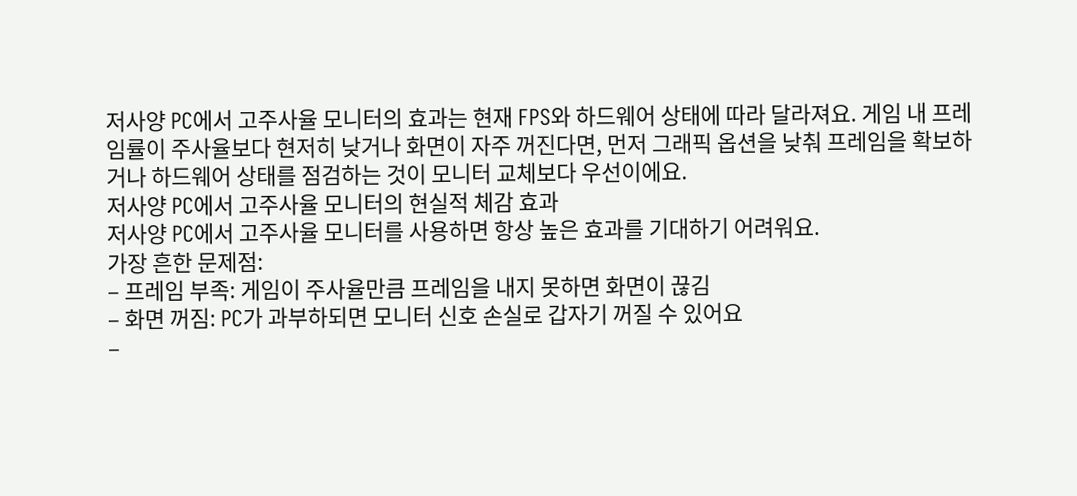저사양 PC에서 고주사율 모니터의 효과는 현재 FPS와 하드웨어 상태에 따라 달라져요. 게임 내 프레임률이 주사율보다 현저히 낮거나 화면이 자주 꺼진다면, 먼저 그래픽 옵션을 낮춰 프레임을 확보하거나 하드웨어 상태를 점검하는 것이 모니터 교체보다 우선이에요.
저사양 PC에서 고주사율 모니터의 현실적 체감 효과
저사양 PC에서 고주사율 모니터를 사용하면 항상 높은 효과를 기대하기 어려워요.
가장 흔한 문제점:
– 프레임 부족: 게임이 주사율만큼 프레임을 내지 못하면 화면이 끊김
– 화면 꺼짐: PC가 과부하되면 모니터 신호 손실로 갑자기 꺼질 수 있어요
–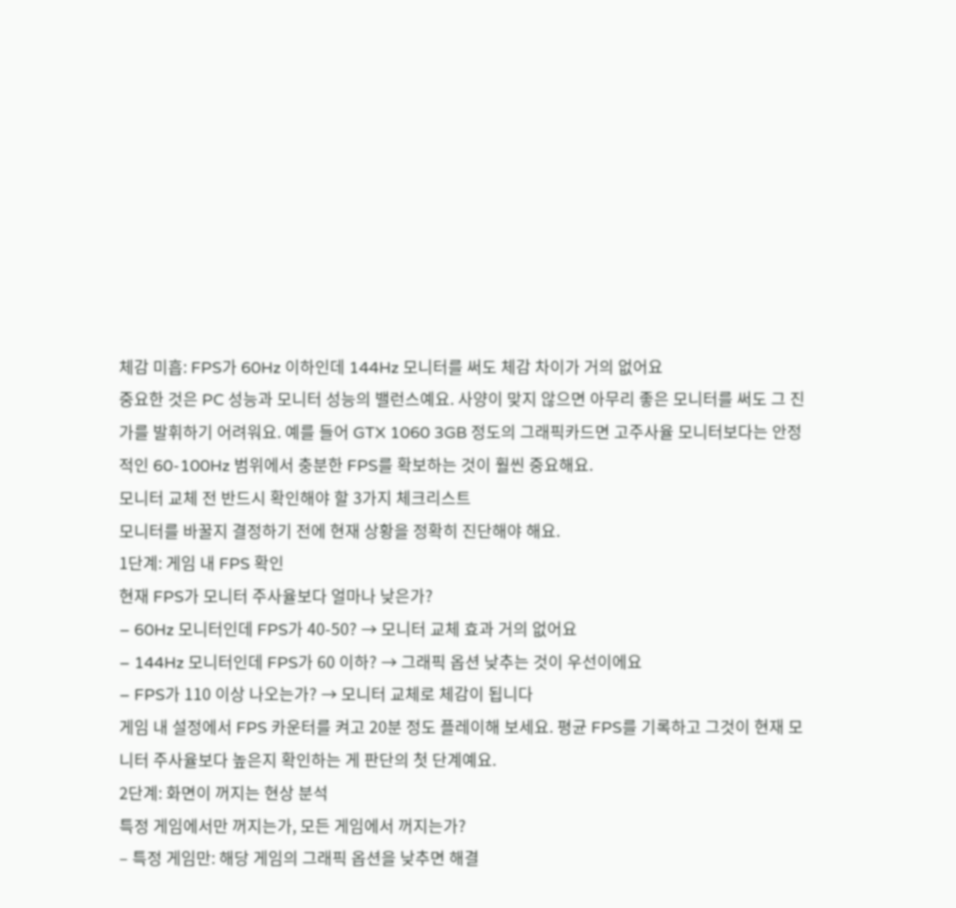체감 미흡: FPS가 60Hz 이하인데 144Hz 모니터를 써도 체감 차이가 거의 없어요
중요한 것은 PC 성능과 모니터 성능의 밸런스예요. 사양이 맞지 않으면 아무리 좋은 모니터를 써도 그 진가를 발휘하기 어려워요. 예를 들어 GTX 1060 3GB 정도의 그래픽카드면 고주사율 모니터보다는 안정적인 60-100Hz 범위에서 충분한 FPS를 확보하는 것이 훨씬 중요해요.
모니터 교체 전 반드시 확인해야 할 3가지 체크리스트
모니터를 바꿀지 결정하기 전에 현재 상황을 정확히 진단해야 해요.
1단계: 게임 내 FPS 확인
현재 FPS가 모니터 주사율보다 얼마나 낮은가?
– 60Hz 모니터인데 FPS가 40-50? → 모니터 교체 효과 거의 없어요
– 144Hz 모니터인데 FPS가 60 이하? → 그래픽 옵션 낮추는 것이 우선이에요
– FPS가 110 이상 나오는가? → 모니터 교체로 체감이 됩니다
게임 내 설정에서 FPS 카운터를 켜고 20분 정도 플레이해 보세요. 평균 FPS를 기록하고 그것이 현재 모니터 주사율보다 높은지 확인하는 게 판단의 첫 단계예요.
2단계: 화면이 꺼지는 현상 분석
특정 게임에서만 꺼지는가, 모든 게임에서 꺼지는가?
– 특정 게임만: 해당 게임의 그래픽 옵션을 낮추면 해결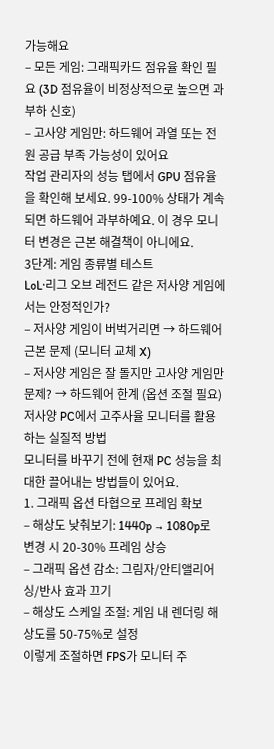가능해요
– 모든 게임: 그래픽카드 점유율 확인 필요 (3D 점유율이 비정상적으로 높으면 과부하 신호)
– 고사양 게임만: 하드웨어 과열 또는 전원 공급 부족 가능성이 있어요
작업 관리자의 성능 탭에서 GPU 점유율을 확인해 보세요. 99-100% 상태가 계속되면 하드웨어 과부하예요. 이 경우 모니터 변경은 근본 해결책이 아니에요.
3단계: 게임 종류별 테스트
LoL·리그 오브 레전드 같은 저사양 게임에서는 안정적인가?
– 저사양 게임이 버벅거리면 → 하드웨어 근본 문제 (모니터 교체 X)
– 저사양 게임은 잘 돌지만 고사양 게임만 문제? → 하드웨어 한계 (옵션 조절 필요)
저사양 PC에서 고주사율 모니터를 활용하는 실질적 방법
모니터를 바꾸기 전에 현재 PC 성능을 최대한 끌어내는 방법들이 있어요.
1. 그래픽 옵션 타협으로 프레임 확보
– 해상도 낮춰보기: 1440p → 1080p로 변경 시 20-30% 프레임 상승
– 그래픽 옵션 감소: 그림자/안티앨리어싱/반사 효과 끄기
– 해상도 스케일 조절: 게임 내 렌더링 해상도를 50-75%로 설정
이렇게 조절하면 FPS가 모니터 주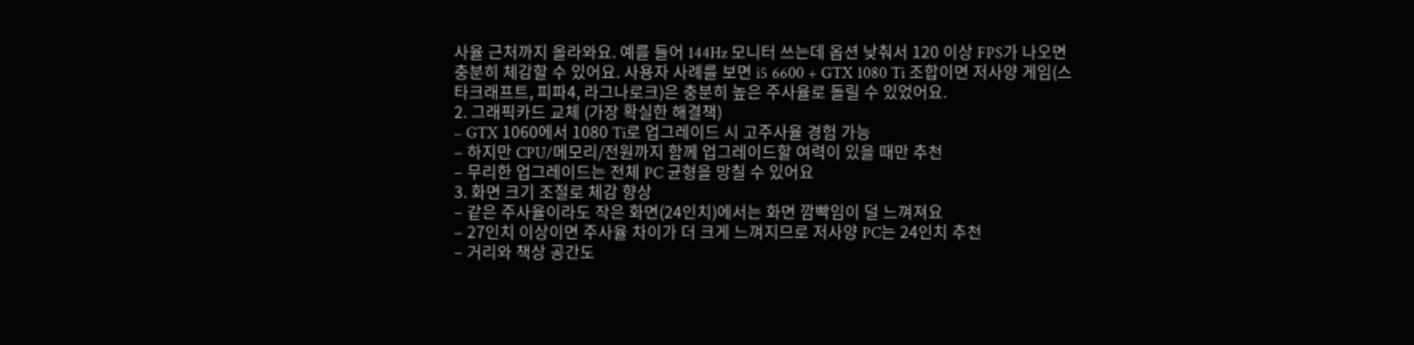사율 근처까지 올라와요. 예를 들어 144Hz 모니터 쓰는데 옵션 낮춰서 120 이상 FPS가 나오면 충분히 체감할 수 있어요. 사용자 사례를 보면 i5 6600 + GTX 1080 Ti 조합이면 저사양 게임(스타크래프트, 피파4, 라그나로크)은 충분히 높은 주사율로 돌릴 수 있었어요.
2. 그래픽카드 교체 (가장 확실한 해결책)
– GTX 1060에서 1080 Ti로 업그레이드 시 고주사율 경험 가능
– 하지만 CPU/메모리/전원까지 함께 업그레이드할 여력이 있을 때만 추천
– 무리한 업그레이드는 전체 PC 균형을 망칠 수 있어요
3. 화면 크기 조절로 체감 향상
– 같은 주사율이라도 작은 화면(24인치)에서는 화면 깜빡임이 덜 느껴져요
– 27인치 이상이면 주사율 차이가 더 크게 느껴지므로 저사양 PC는 24인치 추천
– 거리와 책상 공간도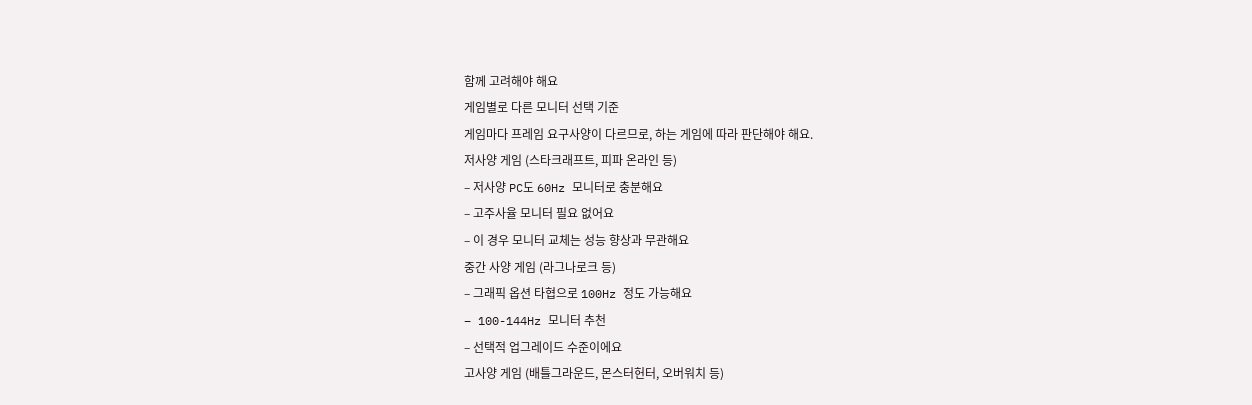함께 고려해야 해요
게임별로 다른 모니터 선택 기준
게임마다 프레임 요구사양이 다르므로, 하는 게임에 따라 판단해야 해요.
저사양 게임 (스타크래프트, 피파 온라인 등)
– 저사양 PC도 60Hz 모니터로 충분해요
– 고주사율 모니터 필요 없어요
– 이 경우 모니터 교체는 성능 향상과 무관해요
중간 사양 게임 (라그나로크 등)
– 그래픽 옵션 타협으로 100Hz 정도 가능해요
– 100-144Hz 모니터 추천
– 선택적 업그레이드 수준이에요
고사양 게임 (배틀그라운드, 몬스터헌터, 오버워치 등)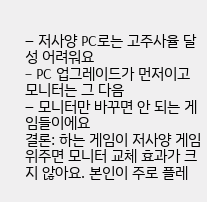– 저사양 PC로는 고주사율 달성 어려워요
– PC 업그레이드가 먼저이고 모니터는 그 다음
– 모니터만 바꾸면 안 되는 게임들이에요
결론: 하는 게임이 저사양 게임 위주면 모니터 교체 효과가 크지 않아요. 본인이 주로 플레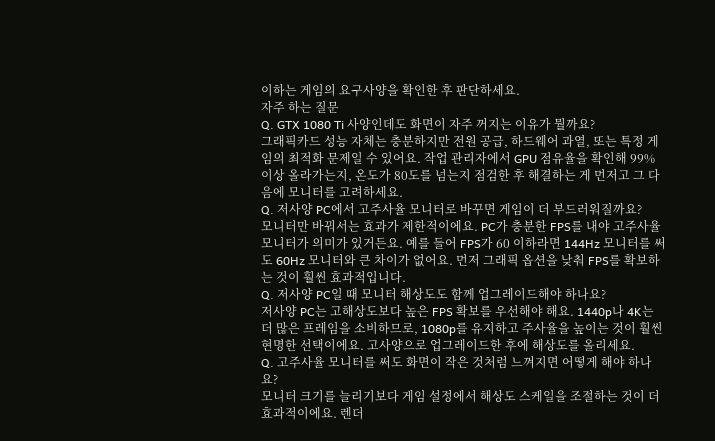이하는 게임의 요구사양을 확인한 후 판단하세요.
자주 하는 질문
Q. GTX 1080 Ti 사양인데도 화면이 자주 꺼지는 이유가 뭘까요?
그래픽카드 성능 자체는 충분하지만 전원 공급, 하드웨어 과열, 또는 특정 게임의 최적화 문제일 수 있어요. 작업 관리자에서 GPU 점유율을 확인해 99% 이상 올라가는지, 온도가 80도를 넘는지 점검한 후 해결하는 게 먼저고 그 다음에 모니터를 고려하세요.
Q. 저사양 PC에서 고주사율 모니터로 바꾸면 게임이 더 부드러워질까요?
모니터만 바꿔서는 효과가 제한적이에요. PC가 충분한 FPS를 내야 고주사율 모니터가 의미가 있거든요. 예를 들어 FPS가 60 이하라면 144Hz 모니터를 써도 60Hz 모니터와 큰 차이가 없어요. 먼저 그래픽 옵션을 낮춰 FPS를 확보하는 것이 훨씬 효과적입니다.
Q. 저사양 PC일 때 모니터 해상도도 함께 업그레이드해야 하나요?
저사양 PC는 고해상도보다 높은 FPS 확보를 우선해야 해요. 1440p나 4K는 더 많은 프레임을 소비하므로, 1080p를 유지하고 주사율을 높이는 것이 훨씬 현명한 선택이에요. 고사양으로 업그레이드한 후에 해상도를 올리세요.
Q. 고주사율 모니터를 써도 화면이 작은 것처럼 느껴지면 어떻게 해야 하나요?
모니터 크기를 늘리기보다 게임 설정에서 해상도 스케일을 조절하는 것이 더 효과적이에요. 렌더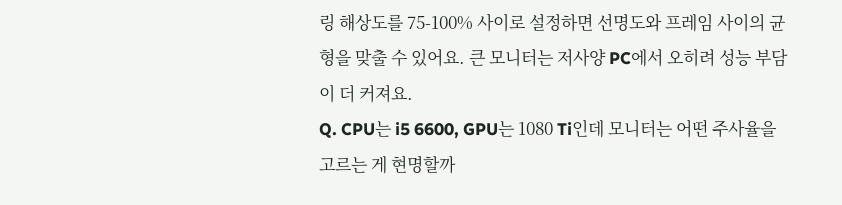링 해상도를 75-100% 사이로 설정하면 선명도와 프레임 사이의 균형을 맞출 수 있어요. 큰 모니터는 저사양 PC에서 오히려 성능 부담이 더 커져요.
Q. CPU는 i5 6600, GPU는 1080 Ti인데 모니터는 어떤 주사율을 고르는 게 현명할까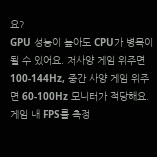요?
GPU 성능이 높아도 CPU가 병목이 될 수 있어요. 저사양 게임 위주면 100-144Hz, 중간 사양 게임 위주면 60-100Hz 모니터가 적당해요. 게임 내 FPS를 측정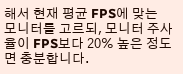해서 현재 평균 FPS에 맞는 모니터를 고르되, 모니터 주사율이 FPS보다 20% 높은 정도면 충분합니다.